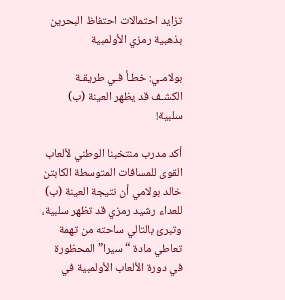تزايد احتمالات احتفاظ البحرين بذهبية رمزي الأولمبية

بولامـي: خطـأ فـي طريقـة الكشـف قد يظهر العينة (ب) سلبية!

أكد مدرب منتخبنا الوطني لألعاب القوى للمسافات المتوسطة الكابتن خالد بولامي أن نتيجة العينة (ب) للعداء رشيد رمزي قد تظهر سلبية، وتبرئ بالتالي ساحته من تهمة تعاطي مادة “ سيرا” المحظورة في دورة الألعاب الأولمبية في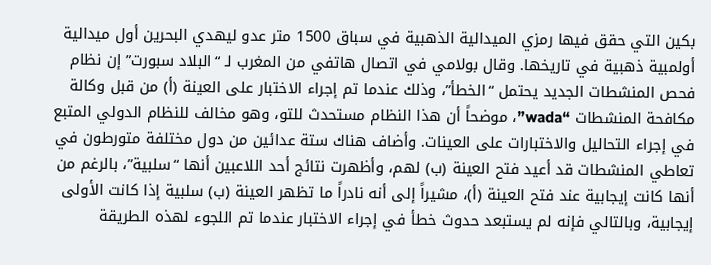بكين التي حقق فيها رمزي الميدالية الذهبية في سباق 1500 متر عدو ليهدي البحرين أول ميدالية أولمبية ذهبية في تاريخها. وقال بولامي في اتصال هاتفي من المغرب لـ “البلاد سبورت” إن نظام فحص المنشطات الجديد يحتمل “الخطأ”، وذلك عندما تم إجراء الاختبار على العينة (أ) من قبل وكالة مكافحة المنشطات “wada”، موضحاً أن هذا النظام مستحدث للتو، وهو مخالف للنظام الدولي المتبع في إجراء التحاليل والاختبارات على العينات. وأضاف هناك ستة عدائين من دول مختلفة متورطون في تعاطي المنشطات قد أعيد فتح العينة (ب) لهم، وأظهرت نتائج أحد اللاعبين أنها “سلبية”، بالرغم من أنها كانت إيجابية عند فتح العينة (أ)، مشيراً إلى أنه نادراً ما تظهر العينة (ب) سلبية إذا كانت الأولى إيجابية، وبالتالي فإنه لم يستبعد حدوث خطأ في إجراء الاختبار عندما تم اللجوء لهذه الطريقة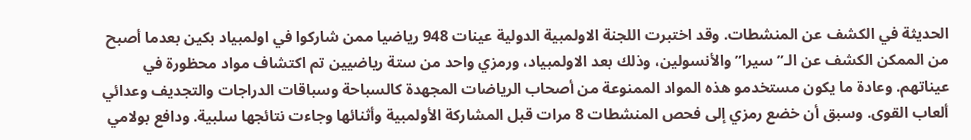الحديثة في الكشف عن المنشطات. وقد اختبرت اللجنة الاولمبية الدولية عينات 948 رياضيا ممن شاركوا في اولمبياد بكين بعدما أصبح من الممكن الكشف عن الـ”سيرا” والأنسولين، وذلك بعد الاولمبياد، ورمزي واحد من ستة رياضيين تم اكتشاف مواد محظورة في عيناتهم. وعادة ما يكون مستخدمو هذه المواد الممنوعة من أصحاب الرياضات المجهدة كالسباحة وسباقات الدراجات والتجديف وعدائي ألعاب القوى. وسبق أن خضع رمزي إلى فحص المنشطات 8 مرات قبل المشاركة الأولمبية وأثنائها وجاءت نتائجها سلبية. ودافع بولامي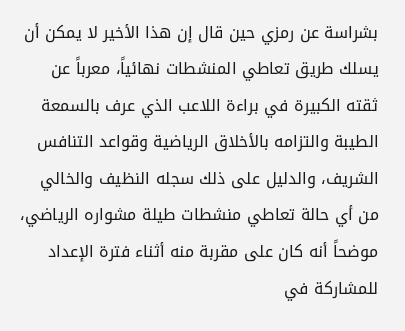بشراسة عن رمزي حين قال إن هذا الأخير لا يمكن أن يسلك طريق تعاطي المنشطات نهائياً، معرباً عن ثقته الكبيرة في براءة اللاعب الذي عرف بالسمعة الطيبة والتزامه بالأخلاق الرياضية وقواعد التنافس الشريف، والدليل على ذلك سجله النظيف والخالي من أي حالة تعاطي منشطات طيلة مشواره الرياضي، موضحاً أنه كان على مقربة منه أثناء فترة الإعداد للمشاركة في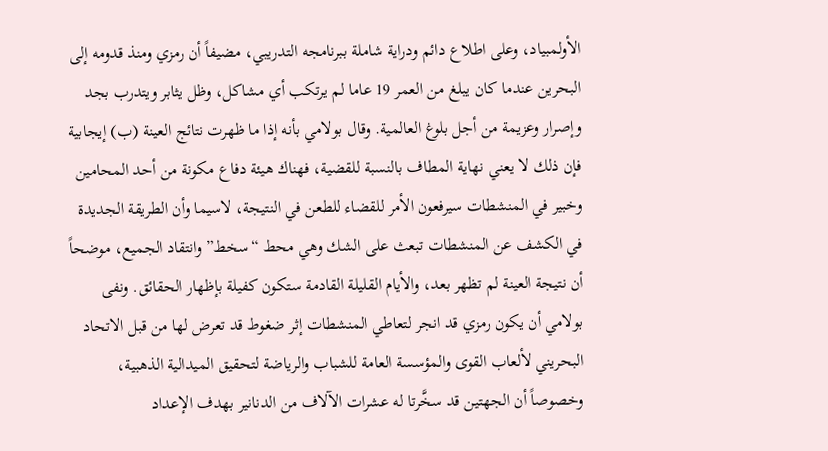الأولمبياد، وعلى اطلاع دائم ودراية شاملة ببرنامجه التدريبي، مضيفاً أن رمزي ومنذ قدومه إلى البحرين عندما كان يبلغ من العمر 19 عاما لم يرتكب أي مشاكل، وظل يثابر ويتدرب بجد وإصرار وعزيمة من أجل بلوغ العالمية. وقال بولامي بأنه إذا ما ظهرت نتائج العينة (ب) إيجابية فإن ذلك لا يعني نهاية المطاف بالنسبة للقضية، فهناك هيئة دفاع مكونة من أحد المحامين وخبير في المنشطات سيرفعون الأمر للقضاء للطعن في النتيجة، لاسيما وأن الطريقة الجديدة في الكشف عن المنشطات تبعث على الشك وهي محط “سخط” وانتقاد الجميع، موضحاً أن نتيجة العينة لم تظهر بعد، والأيام القليلة القادمة ستكون كفيلة بإظهار الحقائق. ونفى بولامي أن يكون رمزي قد انجر لتعاطي المنشطات إثر ضغوط قد تعرض لها من قبل الاتحاد البحريني لألعاب القوى والمؤسسة العامة للشباب والرياضة لتحقيق الميدالية الذهبية، وخصوصاً أن الجهتين قد سخَّرتا له عشرات الآلاف من الدنانير بهدف الإعداد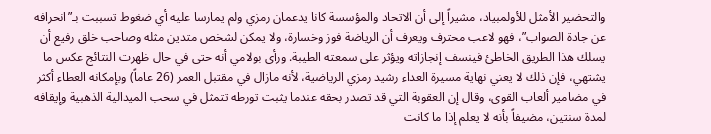والتحضير الأمثل للأولمبياد، مشيراً إلى أن الاتحاد والمؤسسة كانا يدعمان رمزي ولم يمارسا عليه أي ضغوط تسببت بـ”انحرافه عن جادة الصواب”، فهو لاعب محترف ويعرف أن الرياضة فوز وخسارة، ولا يمكن لشخص متدين مثله وصاحب خلق رفيع أن يسلك هذا الطريق الخاطئ فينسف إنجازاته ويؤثر على سمعته الطيبة. ورأى بولامي أنه حتى في حال ظهرت النتائج عكس ما يشتهي، فإن ذلك لا يعني نهاية مسيرة العداء رشيد رمزي الرياضية، لأنه مازال في مقتبل العمر (26 عاماً) وبإمكانه العطاء أكثر في مضامير ألعاب القوى، وقال إن العقوبة التي قد تصدر بحقه عندما يثبت تورطه تتمثل في سحب الميدالية الذهبية وإيقافه لمدة سنتين، مضيفاً بأنه لا يعلم إذا ما كانت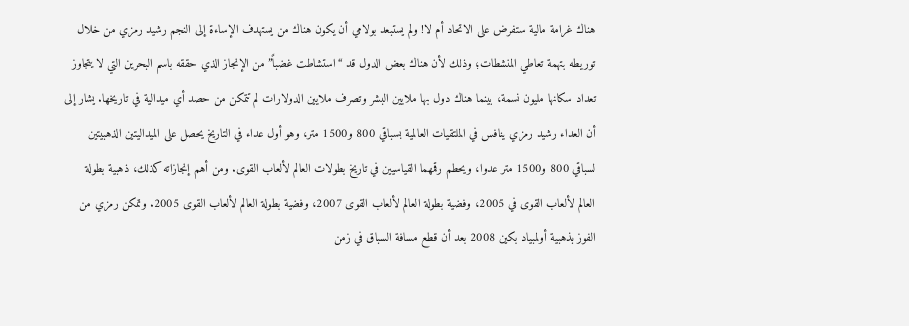هناك غرامة مالية ستفرض على الاتحاد أم لا! ولم يستبعد بولامي أن يكون هناك من يستهدف الإساءة إلى النجم رشيد رمزي من خلال توريطه بتهمة تعاطي المنشطات؛ وذلك لأن هناك بعض الدول قد “استشاطت غضباً” من الإنجاز الذي حققه باسم البحرين التي لا يتجاوز تعداد سكانها مليون نسمة، بينما هناك دول بها ملايين البشر وتصرف ملايين الدولارات لم تتمكن من حصد أي ميدالية في تاريخها. يشار إلى أن العداء رشيد رمزي ينافس في الملتقيات العالمية بسباقي 800 و1500 متر، وهو أول عداء في التاريخ يحصل على الميداليتين الذهبيتين لسباقي 800 و1500 متر عدوا، ويحطم رقمهما القياسيين في تاريخ بطولات العالم لألعاب القوى. ومن أهم إنجازاته كذلك، ذهبية بطولة العالم لألعاب القوى في 2005، وفضية بطولة العالم لألعاب القوى 2007، وفضية بطولة العالم لألعاب القوى 2005. وتمكن رمزي من الفوز بذهبية أولمبياد بكين 2008 بعد أن قطع مسافة السباق في زمن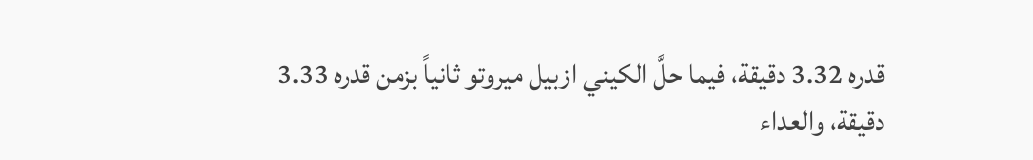قدره 3.32 دقيقة، فيما حلَّ الكيني ازبيل ميروتو ثانياً بزمن قدره 3.33 دقيقة، والعداء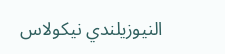النيوزيلندي نيكولاس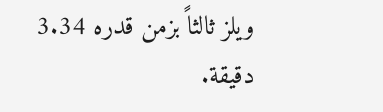ويلز ثالثاً بزمن قدره 3.34 دقيقة.